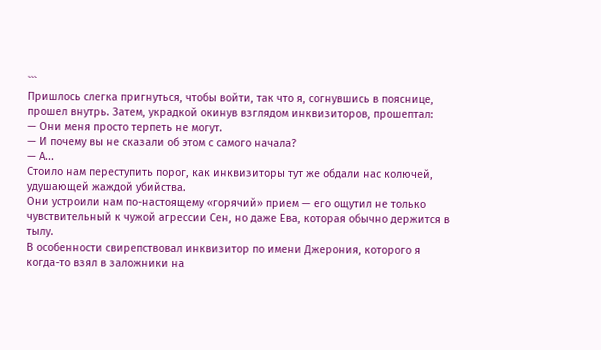```
Пришлось слегка пригнуться, чтобы войти, так что я, согнувшись в пояснице, прошел внутрь. Затем, украдкой окинув взглядом инквизиторов, прошептал:
— Они меня просто терпеть не могут.
— И почему вы не сказали об этом с самого начала?
— А...
Стоило нам переступить порог, как инквизиторы тут же обдали нас колючей, удушающей жаждой убийства.
Они устроили нам по-настоящему «горячий» прием — его ощутил не только чувствительный к чужой агрессии Сен, но даже Ева, которая обычно держится в тылу.
В особенности свирепствовал инквизитор по имени Джерония, которого я когда-то взял в заложники на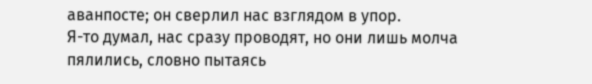аванпосте; он сверлил нас взглядом в упор.
Я-то думал, нас сразу проводят, но они лишь молча пялились, словно пытаясь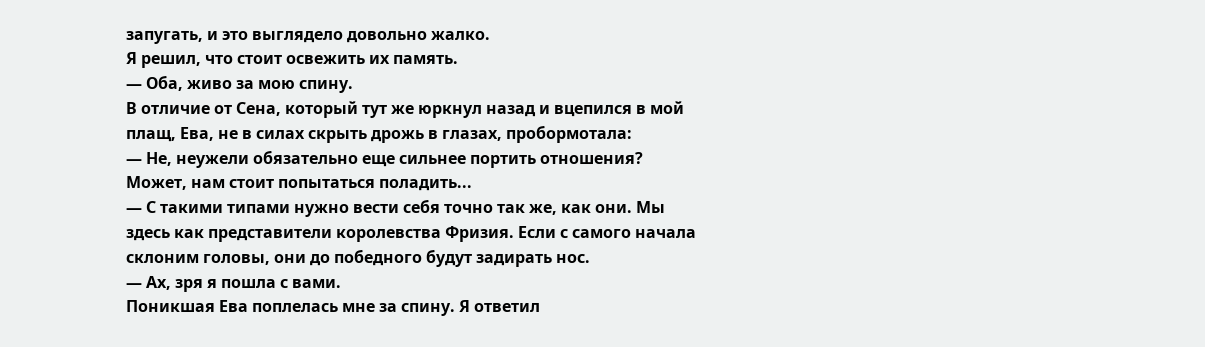запугать, и это выглядело довольно жалко.
Я решил, что стоит освежить их память.
— Оба, живо за мою спину.
В отличие от Сена, который тут же юркнул назад и вцепился в мой плащ, Ева, не в силах скрыть дрожь в глазах, пробормотала:
— Не, неужели обязательно еще сильнее портить отношения? Может, нам стоит попытаться поладить...
— С такими типами нужно вести себя точно так же, как они. Мы здесь как представители королевства Фризия. Если с самого начала склоним головы, они до победного будут задирать нос.
— Ах, зря я пошла с вами.
Поникшая Ева поплелась мне за спину. Я ответил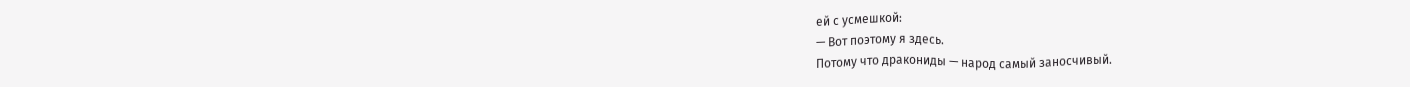ей с усмешкой:
— Вот поэтому я здесь.
Потому что дракониды — народ самый заносчивый.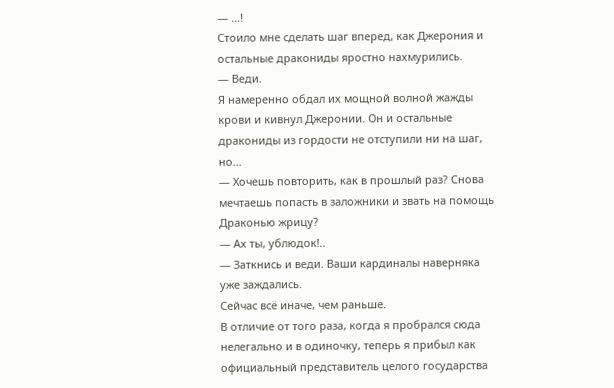— ...!
Стоило мне сделать шаг вперед, как Джерония и остальные дракониды яростно нахмурились.
— Веди.
Я намеренно обдал их мощной волной жажды крови и кивнул Джеронии. Он и остальные дракониды из гордости не отступили ни на шаг, но...
— Хочешь повторить, как в прошлый раз? Снова мечтаешь попасть в заложники и звать на помощь Драконью жрицу?
— Ах ты, ублюдок!..
— Заткнись и веди. Ваши кардиналы наверняка уже заждались.
Сейчас всё иначе, чем раньше.
В отличие от того раза, когда я пробрался сюда нелегально и в одиночку, теперь я прибыл как официальный представитель целого государства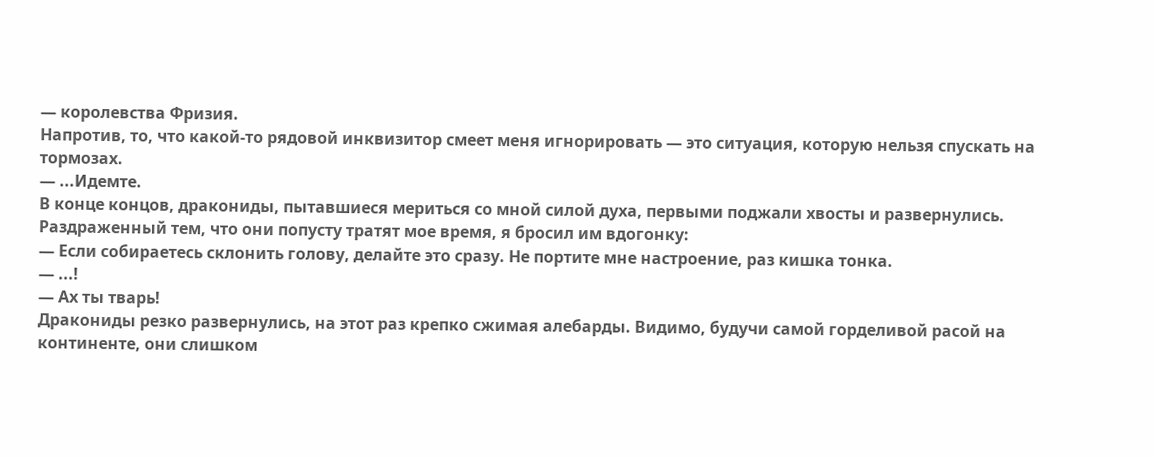— королевства Фризия.
Напротив, то, что какой-то рядовой инквизитор смеет меня игнорировать — это ситуация, которую нельзя спускать на тормозах.
— ...Идемте.
В конце концов, дракониды, пытавшиеся мериться со мной силой духа, первыми поджали хвосты и развернулись. Раздраженный тем, что они попусту тратят мое время, я бросил им вдогонку:
— Если собираетесь склонить голову, делайте это сразу. Не портите мне настроение, раз кишка тонка.
— ...!
— Ах ты тварь!
Дракониды резко развернулись, на этот раз крепко сжимая алебарды. Видимо, будучи самой горделивой расой на континенте, они слишком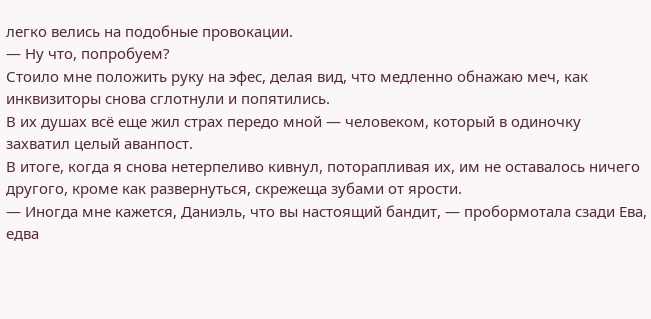легко велись на подобные провокации.
— Ну что, попробуем?
Стоило мне положить руку на эфес, делая вид, что медленно обнажаю меч, как инквизиторы снова сглотнули и попятились.
В их душах всё еще жил страх передо мной — человеком, который в одиночку захватил целый аванпост.
В итоге, когда я снова нетерпеливо кивнул, поторапливая их, им не оставалось ничего другого, кроме как развернуться, скрежеща зубами от ярости.
— Иногда мне кажется, Даниэль, что вы настоящий бандит, — пробормотала сзади Ева, едва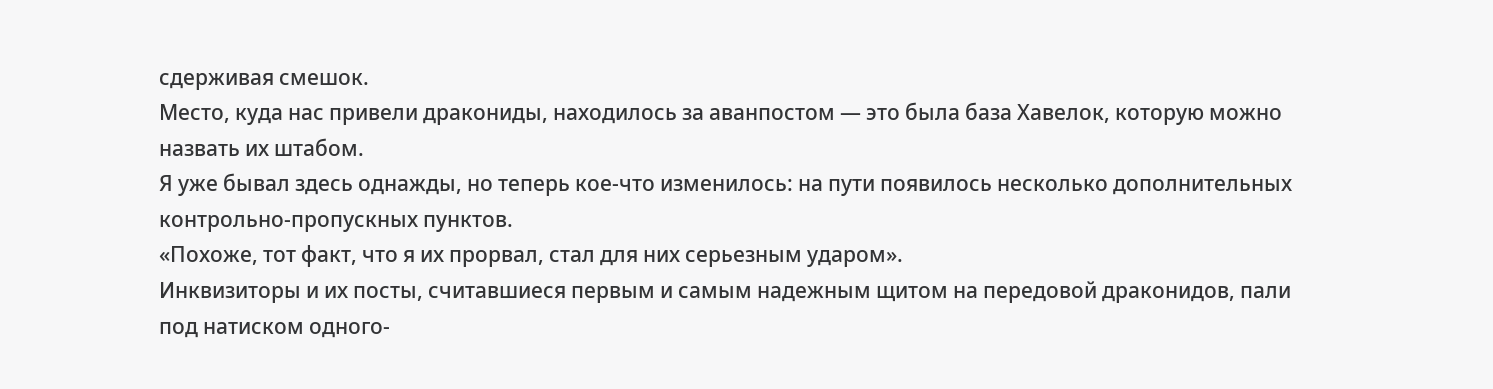сдерживая смешок.
Место, куда нас привели дракониды, находилось за аванпостом — это была база Хавелок, которую можно назвать их штабом.
Я уже бывал здесь однажды, но теперь кое-что изменилось: на пути появилось несколько дополнительных контрольно-пропускных пунктов.
«Похоже, тот факт, что я их прорвал, стал для них серьезным ударом».
Инквизиторы и их посты, считавшиеся первым и самым надежным щитом на передовой драконидов, пали под натиском одного-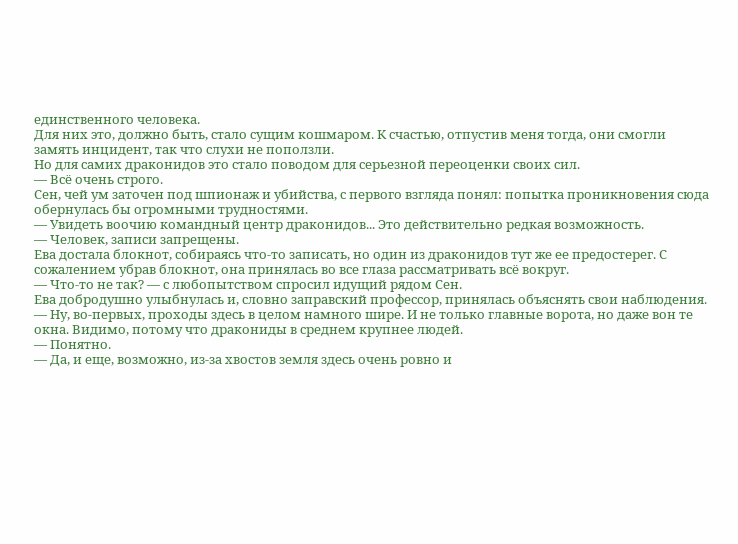единственного человека.
Для них это, должно быть, стало сущим кошмаром. К счастью, отпустив меня тогда, они смогли замять инцидент, так что слухи не поползли.
Но для самих драконидов это стало поводом для серьезной переоценки своих сил.
— Всё очень строго.
Сен, чей ум заточен под шпионаж и убийства, с первого взгляда понял: попытка проникновения сюда обернулась бы огромными трудностями.
— Увидеть воочию командный центр драконидов... Это действительно редкая возможность.
— Человек, записи запрещены.
Ева достала блокнот, собираясь что-то записать, но один из драконидов тут же ее предостерег. С сожалением убрав блокнот, она принялась во все глаза рассматривать всё вокруг.
— Что-то не так? — с любопытством спросил идущий рядом Сен.
Ева добродушно улыбнулась и, словно заправский профессор, принялась объяснять свои наблюдения.
— Ну, во-первых, проходы здесь в целом намного шире. И не только главные ворота, но даже вон те окна. Видимо, потому что дракониды в среднем крупнее людей.
— Понятно.
— Да, и еще, возможно, из-за хвостов земля здесь очень ровно и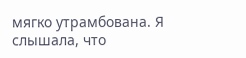мягко утрамбована. Я слышала, что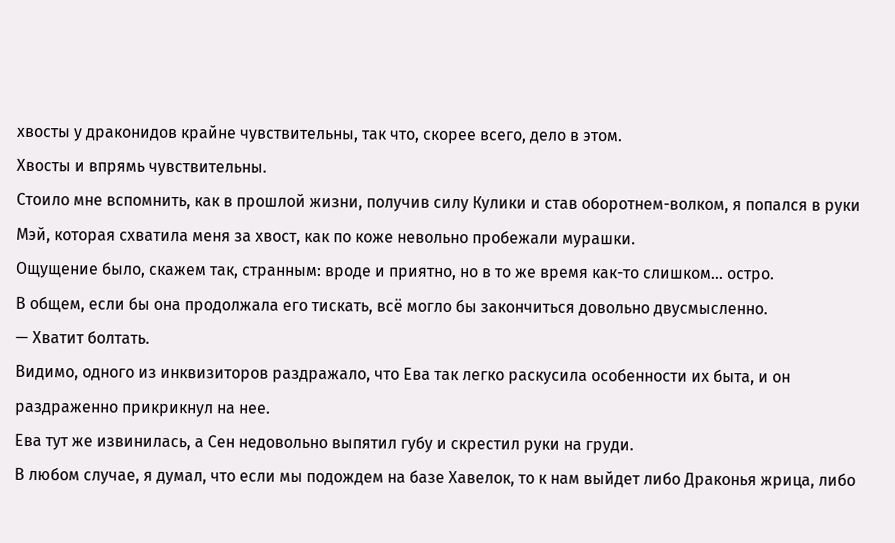хвосты у драконидов крайне чувствительны, так что, скорее всего, дело в этом.
Хвосты и впрямь чувствительны.
Стоило мне вспомнить, как в прошлой жизни, получив силу Кулики и став оборотнем-волком, я попался в руки Мэй, которая схватила меня за хвост, как по коже невольно пробежали мурашки.
Ощущение было, скажем так, странным: вроде и приятно, но в то же время как-то слишком... остро.
В общем, если бы она продолжала его тискать, всё могло бы закончиться довольно двусмысленно.
— Хватит болтать.
Видимо, одного из инквизиторов раздражало, что Ева так легко раскусила особенности их быта, и он раздраженно прикрикнул на нее.
Ева тут же извинилась, а Сен недовольно выпятил губу и скрестил руки на груди.
В любом случае, я думал, что если мы подождем на базе Хавелок, то к нам выйдет либо Драконья жрица, либо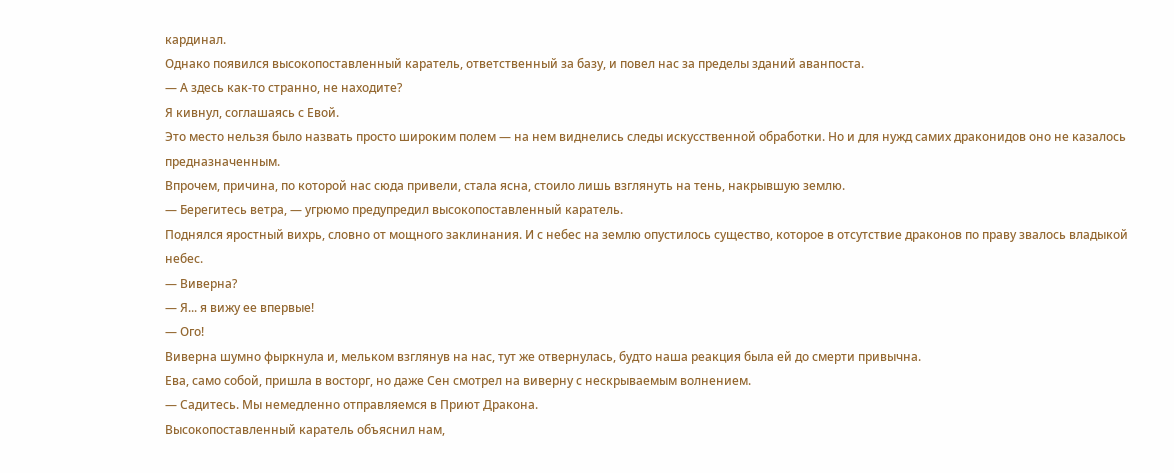кардинал.
Однако появился высокопоставленный каратель, ответственный за базу, и повел нас за пределы зданий аванпоста.
— А здесь как-то странно, не находите?
Я кивнул, соглашаясь с Евой.
Это место нельзя было назвать просто широким полем — на нем виднелись следы искусственной обработки. Но и для нужд самих драконидов оно не казалось предназначенным.
Впрочем, причина, по которой нас сюда привели, стала ясна, стоило лишь взглянуть на тень, накрывшую землю.
— Берегитесь ветра, — угрюмо предупредил высокопоставленный каратель.
Поднялся яростный вихрь, словно от мощного заклинания. И с небес на землю опустилось существо, которое в отсутствие драконов по праву звалось владыкой небес.
— Виверна?
— Я... я вижу ее впервые!
— Ого!
Виверна шумно фыркнула и, мельком взглянув на нас, тут же отвернулась, будто наша реакция была ей до смерти привычна.
Ева, само собой, пришла в восторг, но даже Сен смотрел на виверну с нескрываемым волнением.
— Садитесь. Мы немедленно отправляемся в Приют Дракона.
Высокопоставленный каратель объяснил нам,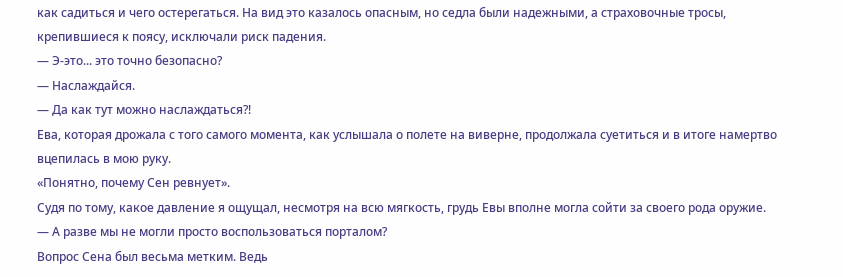как садиться и чего остерегаться. На вид это казалось опасным, но седла были надежными, а страховочные тросы, крепившиеся к поясу, исключали риск падения.
— Э-это... это точно безопасно?
— Наслаждайся.
— Да как тут можно наслаждаться?!
Ева, которая дрожала с того самого момента, как услышала о полете на виверне, продолжала суетиться и в итоге намертво вцепилась в мою руку.
«Понятно, почему Сен ревнует».
Судя по тому, какое давление я ощущал, несмотря на всю мягкость, грудь Евы вполне могла сойти за своего рода оружие.
— А разве мы не могли просто воспользоваться порталом?
Вопрос Сена был весьма метким. Ведь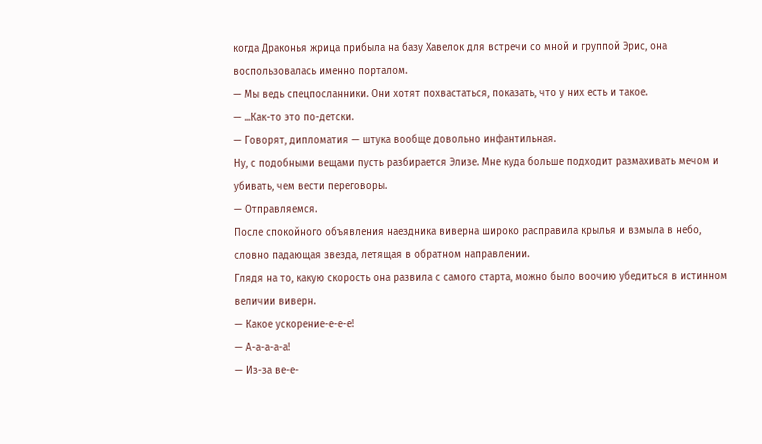когда Драконья жрица прибыла на базу Хавелок для встречи со мной и группой Эрис, она воспользовалась именно порталом.
— Мы ведь спецпосланники. Они хотят похвастаться, показать, что у них есть и такое.
— ...Как-то это по-детски.
— Говорят, дипломатия — штука вообще довольно инфантильная.
Ну, с подобными вещами пусть разбирается Элизе. Мне куда больше подходит размахивать мечом и убивать, чем вести переговоры.
— Отправляемся.
После спокойного объявления наездника виверна широко расправила крылья и взмыла в небо, словно падающая звезда, летящая в обратном направлении.
Глядя на то, какую скорость она развила с самого старта, можно было воочию убедиться в истинном величии виверн.
— Какое ускорение-е-е-е!
— А-а-а-а-а!
— Из-за ве-е-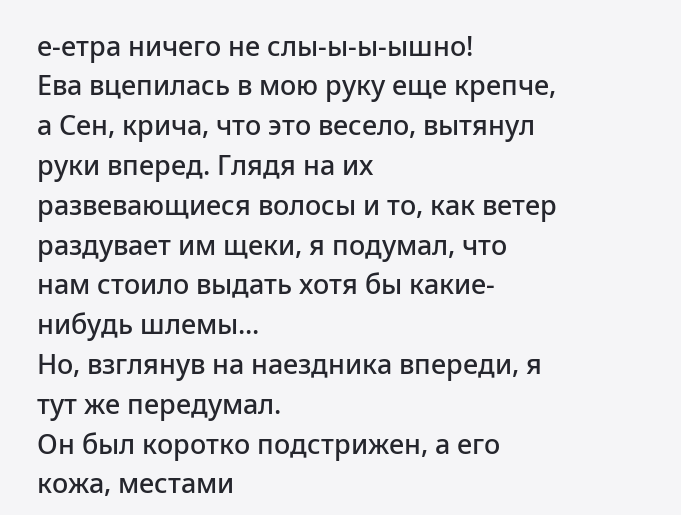е-етра ничего не слы-ы-ы-ышно!
Ева вцепилась в мою руку еще крепче, а Сен, крича, что это весело, вытянул руки вперед. Глядя на их развевающиеся волосы и то, как ветер раздувает им щеки, я подумал, что нам стоило выдать хотя бы какие-нибудь шлемы...
Но, взглянув на наездника впереди, я тут же передумал.
Он был коротко подстрижен, а его кожа, местами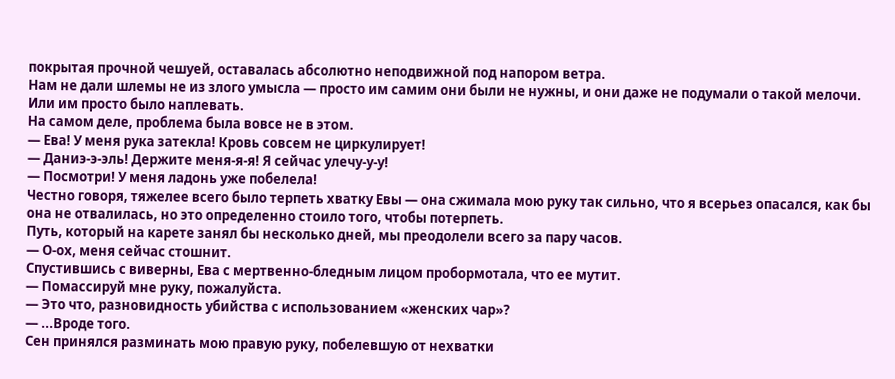покрытая прочной чешуей, оставалась абсолютно неподвижной под напором ветра.
Нам не дали шлемы не из злого умысла — просто им самим они были не нужны, и они даже не подумали о такой мелочи.
Или им просто было наплевать.
На самом деле, проблема была вовсе не в этом.
— Ева! У меня рука затекла! Кровь совсем не циркулирует!
— Даниэ-э-эль! Держите меня-я-я! Я сейчас улечу-у-у!
— Посмотри! У меня ладонь уже побелела!
Честно говоря, тяжелее всего было терпеть хватку Евы — она сжимала мою руку так сильно, что я всерьез опасался, как бы она не отвалилась, но это определенно стоило того, чтобы потерпеть.
Путь, который на карете занял бы несколько дней, мы преодолели всего за пару часов.
— О-ох, меня сейчас стошнит.
Спустившись с виверны, Ева с мертвенно-бледным лицом пробормотала, что ее мутит.
— Помассируй мне руку, пожалуйста.
— Это что, разновидность убийства с использованием «женских чар»?
— ...Вроде того.
Сен принялся разминать мою правую руку, побелевшую от нехватки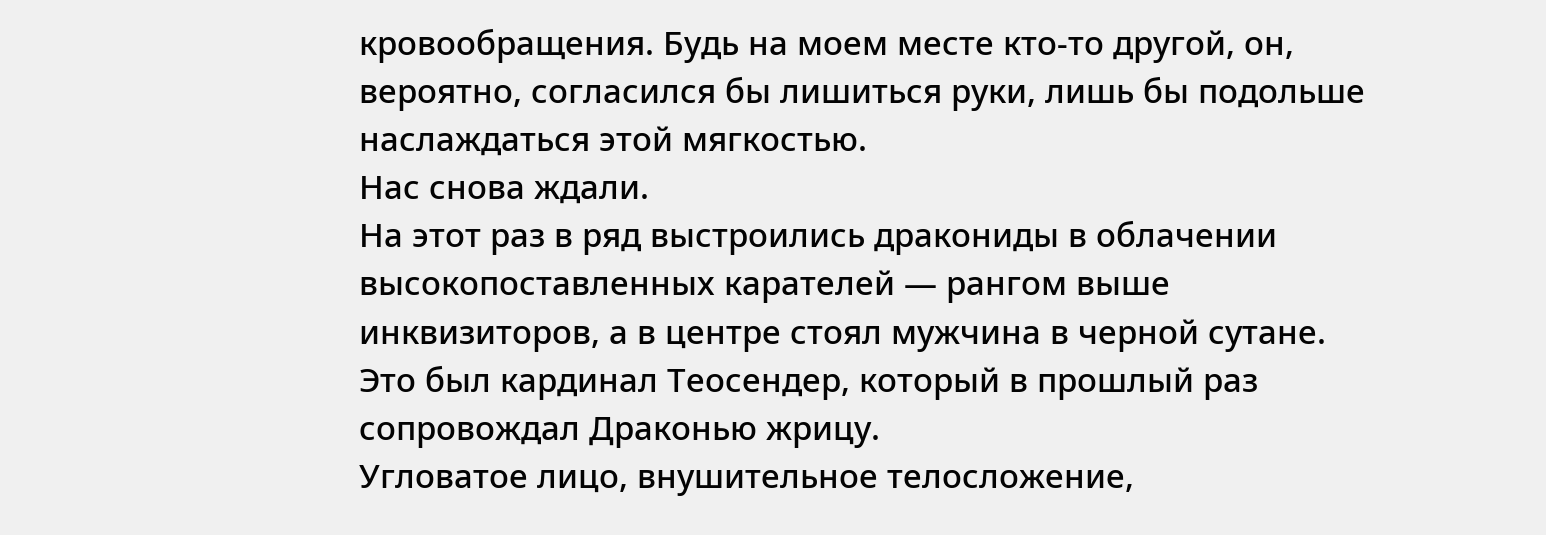кровообращения. Будь на моем месте кто-то другой, он, вероятно, согласился бы лишиться руки, лишь бы подольше наслаждаться этой мягкостью.
Нас снова ждали.
На этот раз в ряд выстроились дракониды в облачении высокопоставленных карателей — рангом выше инквизиторов, а в центре стоял мужчина в черной сутане.
Это был кардинал Теосендер, который в прошлый раз сопровождал Драконью жрицу.
Угловатое лицо, внушительное телосложение,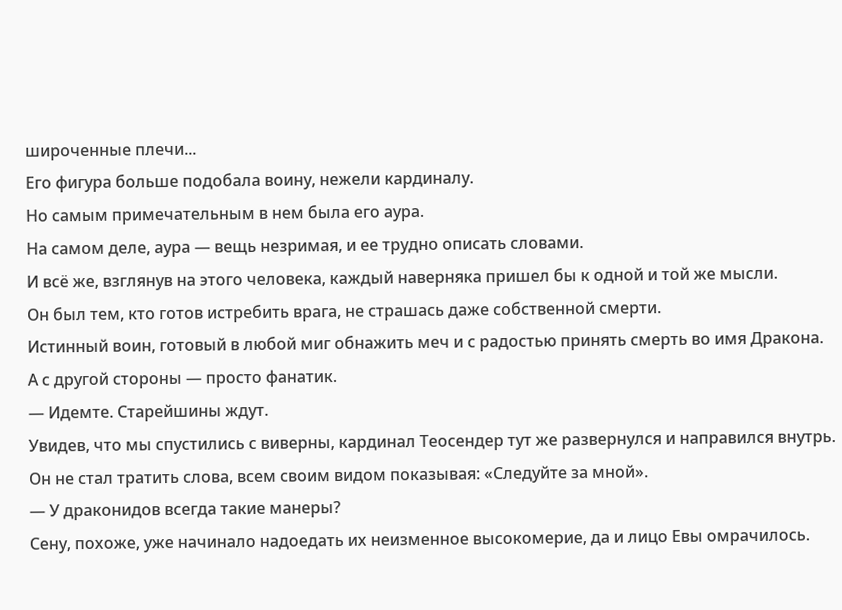широченные плечи...
Его фигура больше подобала воину, нежели кардиналу.
Но самым примечательным в нем была его аура.
На самом деле, аура — вещь незримая, и ее трудно описать словами.
И всё же, взглянув на этого человека, каждый наверняка пришел бы к одной и той же мысли.
Он был тем, кто готов истребить врага, не страшась даже собственной смерти.
Истинный воин, готовый в любой миг обнажить меч и с радостью принять смерть во имя Дракона.
А с другой стороны — просто фанатик.
— Идемте. Старейшины ждут.
Увидев, что мы спустились с виверны, кардинал Теосендер тут же развернулся и направился внутрь. Он не стал тратить слова, всем своим видом показывая: «Следуйте за мной».
— У драконидов всегда такие манеры?
Сену, похоже, уже начинало надоедать их неизменное высокомерие, да и лицо Евы омрачилось.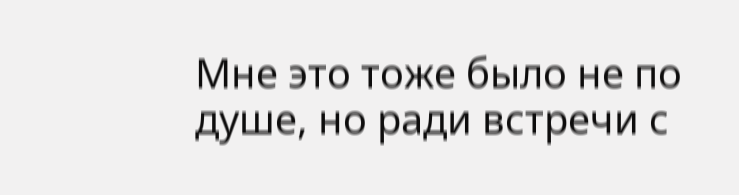Мне это тоже было не по душе, но ради встречи с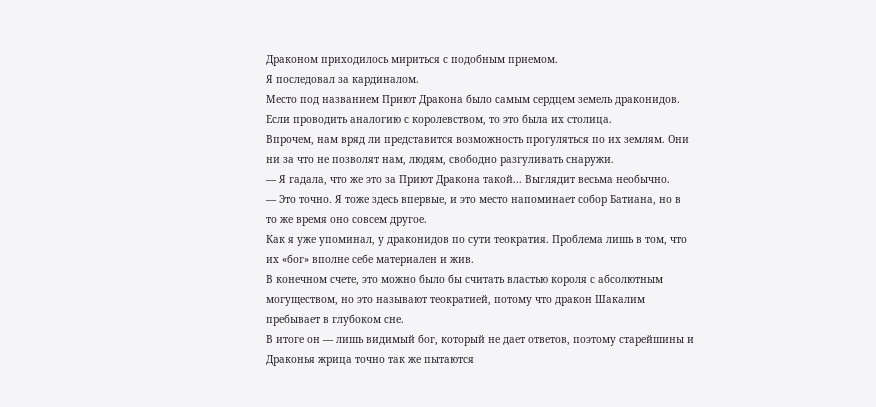Драконом приходилось мириться с подобным приемом.
Я последовал за кардиналом.
Место под названием Приют Дракона было самым сердцем земель драконидов. Если проводить аналогию с королевством, то это была их столица.
Впрочем, нам вряд ли представится возможность прогуляться по их землям. Они ни за что не позволят нам, людям, свободно разгуливать снаружи.
— Я гадала, что же это за Приют Дракона такой... Выглядит весьма необычно.
— Это точно. Я тоже здесь впервые, и это место напоминает собор Батиана, но в то же время оно совсем другое.
Как я уже упоминал, у драконидов по сути теократия. Проблема лишь в том, что их «бог» вполне себе материален и жив.
В конечном счете, это можно было бы считать властью короля с абсолютным могуществом, но это называют теократией, потому что дракон Шакалим пребывает в глубоком сне.
В итоге он — лишь видимый бог, который не дает ответов, поэтому старейшины и Драконья жрица точно так же пытаются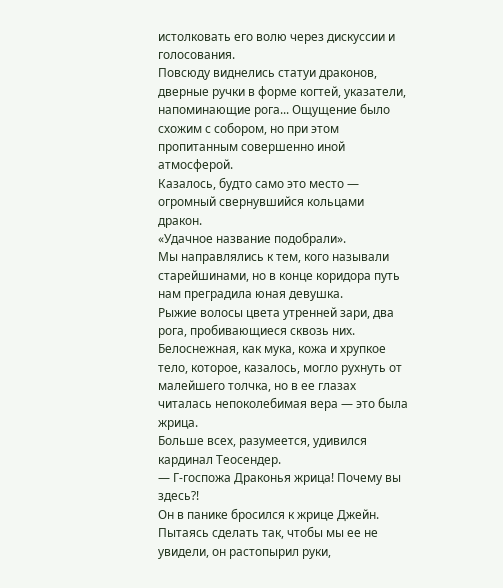истолковать его волю через дискуссии и голосования.
Повсюду виднелись статуи драконов, дверные ручки в форме когтей, указатели, напоминающие рога... Ощущение было схожим с собором, но при этом пропитанным совершенно иной атмосферой.
Казалось, будто само это место — огромный свернувшийся кольцами дракон.
«Удачное название подобрали».
Мы направлялись к тем, кого называли старейшинами, но в конце коридора путь нам преградила юная девушка.
Рыжие волосы цвета утренней зари, два рога, пробивающиеся сквозь них. Белоснежная, как мука, кожа и хрупкое тело, которое, казалось, могло рухнуть от малейшего толчка, но в ее глазах читалась непоколебимая вера — это была жрица.
Больше всех, разумеется, удивился кардинал Теосендер.
— Г-госпожа Драконья жрица! Почему вы здесь?!
Он в панике бросился к жрице Джейн. Пытаясь сделать так, чтобы мы ее не увидели, он растопырил руки,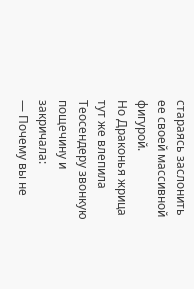стараясь заслонить ее своей массивной фигурой.
Но Драконья жрица тут же влепила Теосендеру звонкую пощечину и закричала:
— Почему вы не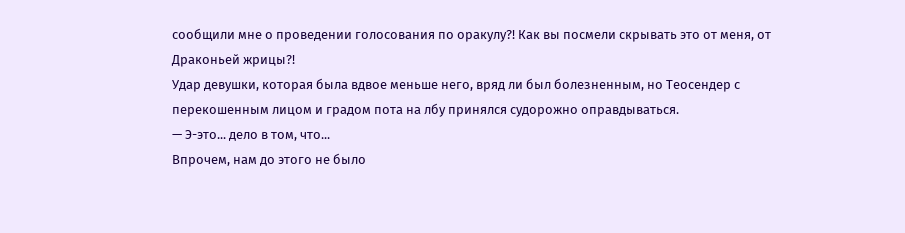сообщили мне о проведении голосования по оракулу?! Как вы посмели скрывать это от меня, от Драконьей жрицы?!
Удар девушки, которая была вдвое меньше него, вряд ли был болезненным, но Теосендер с перекошенным лицом и градом пота на лбу принялся судорожно оправдываться.
— Э-это... дело в том, что...
Впрочем, нам до этого не было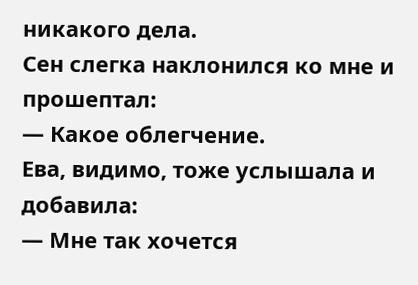никакого дела.
Сен слегка наклонился ко мне и прошептал:
— Какое облегчение.
Ева, видимо, тоже услышала и добавила:
— Мне так хочется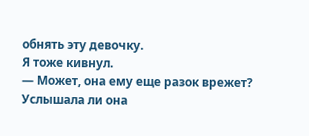обнять эту девочку.
Я тоже кивнул.
— Может, она ему еще разок врежет?
Услышала ли она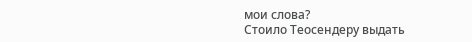мои слова?
Стоило Теосендеру выдать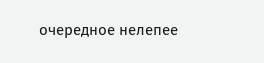очередное нелепее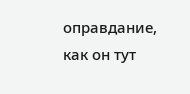оправдание, как он тут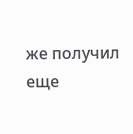же получил еще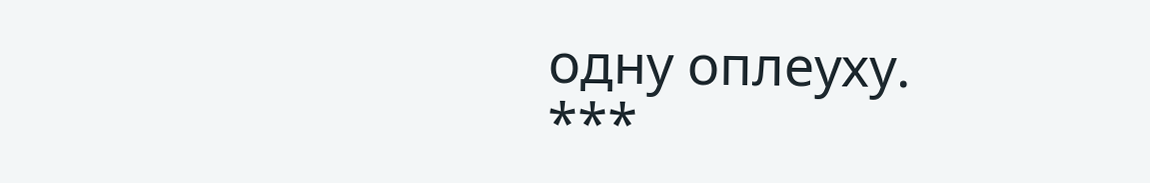одну оплеуху.
***